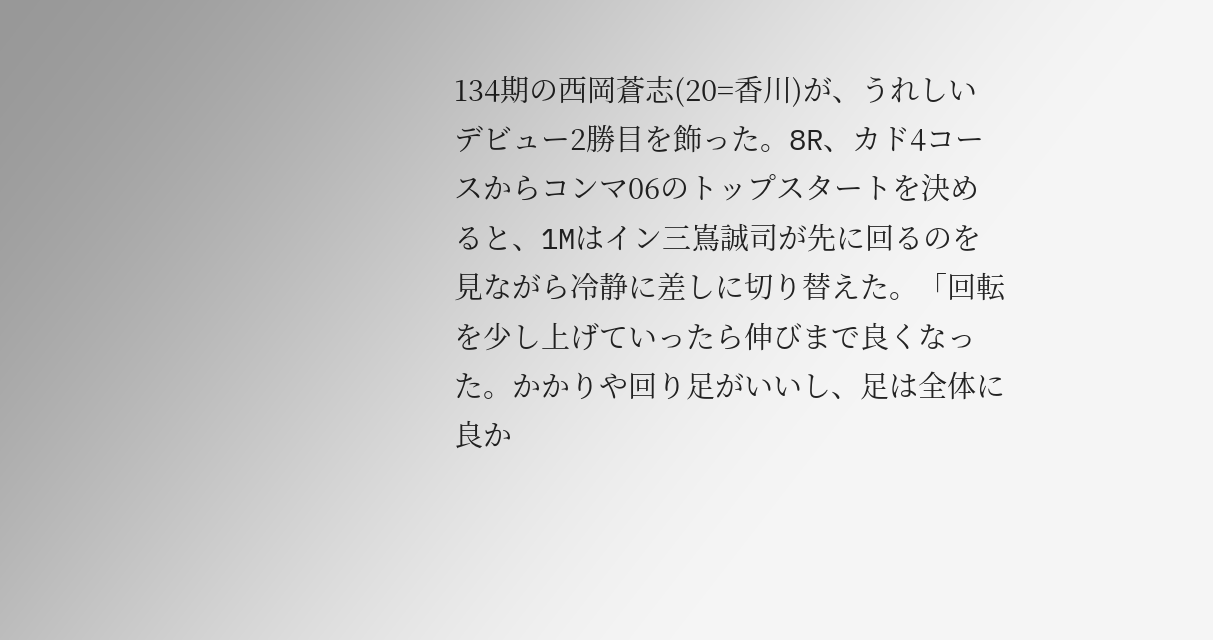134期の西岡蒼志(20=香川)が、うれしいデビュー2勝目を飾った。8R、カド4コースからコンマ06のトップスタートを決めると、1Mはイン三嶌誠司が先に回るのを見ながら冷静に差しに切り替えた。「回転を少し上げていったら伸びまで良くなった。かかりや回り足がいいし、足は全体に良か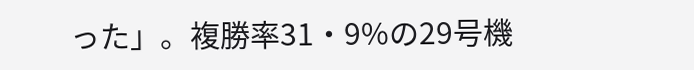った」。複勝率31・9%の29号機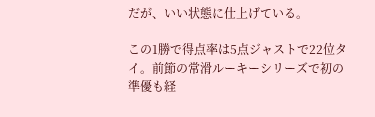だが、いい状態に仕上げている。

この1勝で得点率は5点ジャストで22位タイ。前節の常滑ルーキーシリーズで初の準優も経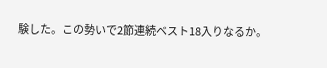験した。この勢いで2節連続ベスト18入りなるか。